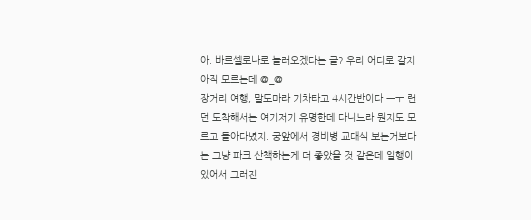아. 바르셀로나로 놀러오겠다는 글? 우리 어디로 갈지 아직 모르는데 @_@
장거리 여행, 말도마라 기차타고 4시간반이다 ㅡㅜ 런던 도착해서는 여기저기 유명한데 다니느라 뭔지도 모르고 돌아다녔지. 궁앞에서 경비병 교대식 보는거보다는 그냥 파크 산책하는게 더 좋았을 것 같은데 일행이 있어서 그러진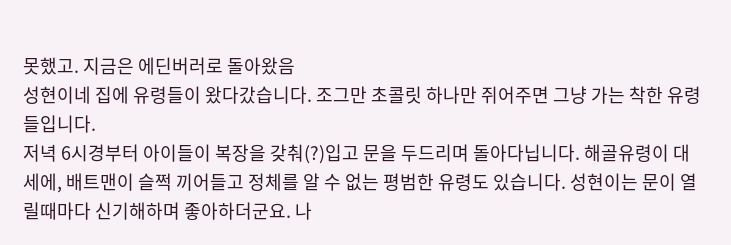못했고. 지금은 에딘버러로 돌아왔음
성현이네 집에 유령들이 왔다갔습니다. 조그만 초콜릿 하나만 쥐어주면 그냥 가는 착한 유령들입니다.
저녁 6시경부터 아이들이 복장을 갖춰(?)입고 문을 두드리며 돌아다닙니다. 해골유령이 대세에, 배트맨이 슬쩍 끼어들고 정체를 알 수 없는 평범한 유령도 있습니다. 성현이는 문이 열릴때마다 신기해하며 좋아하더군요. 나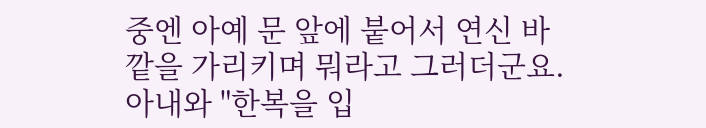중엔 아예 문 앞에 붙어서 연신 바깥을 가리키며 뭐라고 그러더군요. 아내와 "한복을 입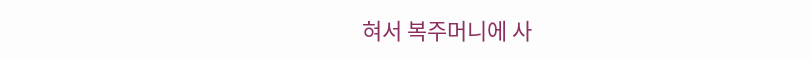혀서 복주머니에 사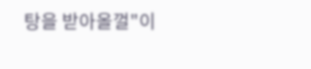탕을 받아올껄"이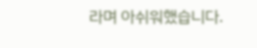라며 아쉬워했습니다.